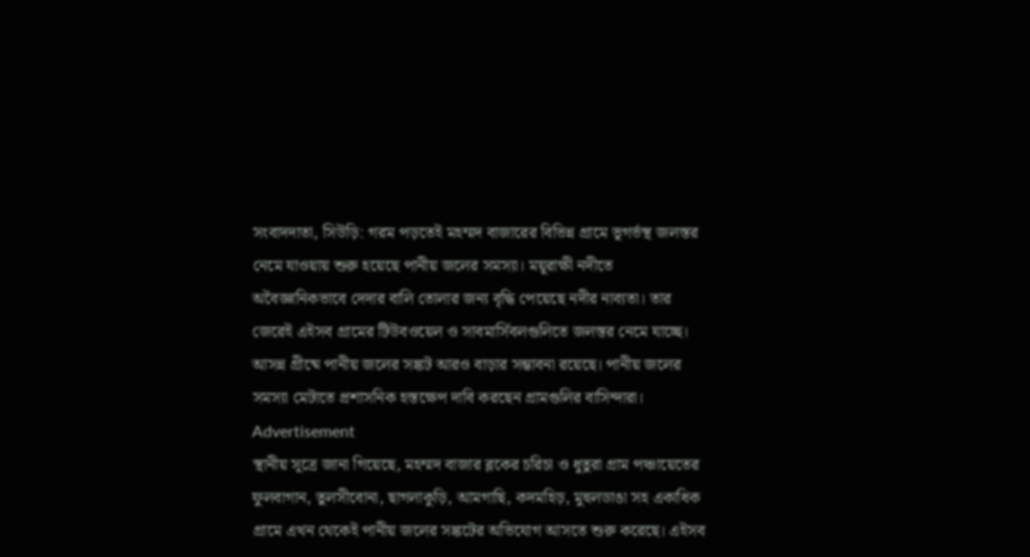সংবাদদাতা, সিউড়ি: গরম পড়তেই মহম্মদ বাজারের বিভিন্ন গ্রামে ভূগর্ভস্থ জলস্তর নেমে যাওয়ায় শুরু হয়েছে পানীয় জলের সমস্যা। ময়ূরাক্ষী নদীতে অবৈজ্ঞানিকভাবে দেদার বালি তোলার জন্য বৃদ্ধি পেয়েছে নদীর নাব্যতা। তার জেরেই এইসব গ্রামের টিউবওয়েল ও সাবমার্সিবলগুলিতে জলস্তর নেমে যাচ্ছে। আসন্ন গ্রীষ্মে পানীয় জলের সঙ্কট আরও বাড়ার সম্ভাবনা রয়েছে। পানীয় জলের সমস্যা মেটাতে প্রশাসনিক হস্তক্ষেপ দাবি করছেন গ্রামগুলির বাসিন্দারা।
Advertisement
স্থানীয় সূত্রে জানা গিয়েছে, মহম্মদ বাজার ব্লকের চরিচা ও ধুতুরা গ্রাম পঞ্চায়েতের ফুলবাগান, তুলসীবোনা, ছাগলাকুড়ি, আমগাছি, কদমহিড়, মুহুলডাঙা সহ একাধিক গ্রামে এখন থেকেই পানীয় জলের সঙ্কটের অভিযোগ আসতে শুরু করেছে। এইসব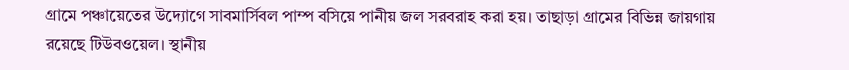গ্রামে পঞ্চায়েতের উদ্যোগে সাবমার্সিবল পাম্প বসিয়ে পানীয় জল সরবরাহ করা হয়। তাছাড়া গ্রামের বিভিন্ন জায়গায় রয়েছে টিউবওয়েল। স্থানীয়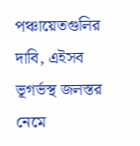পঞ্চায়েতগুলির দাবি, এইসব ভূগর্ভস্থ জলস্তর নেমে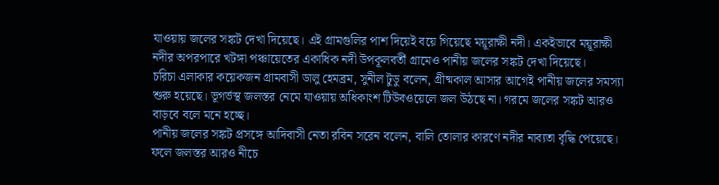যাওয়ায় জলের সঙ্কট দেখা দিয়েছে। এই গ্রামগুলির পাশ দিয়েই বয়ে গিয়েছে ময়ূরাক্ষী নদী। একইভাবে ময়ূরাক্ষী নদীর অপরপারে খটঙ্গা পঞ্চায়েতের একাধিক নদী উপকূলবর্তী গ্রামেও পানীয় জলের সঙ্কট দেখা দিয়েছে।
চরিচা এলাকার কয়েকজন গ্রামবাসী ডালু হেমব্রম, সুনীল টুডু বলেন, গ্রীষ্মকাল আসার আগেই পানীয় জলের সমস্যা শুরু হয়েছে। ভূগর্ভস্থ জলস্তর নেমে যাওয়ায় অধিকাংশ টিউবওয়েলে জল উঠছে না। গরমে জলের সঙ্কট আরও বাড়বে বলে মনে হচ্ছে।
পানীয় জলের সঙ্কট প্রসঙ্গে আদিবাসী নেতা রবিন সরেন বলেন, বালি তোলার কারণে নদীর নাব্যতা বৃদ্ধি পেয়েছে। ফলে জলস্তর আরও নীচে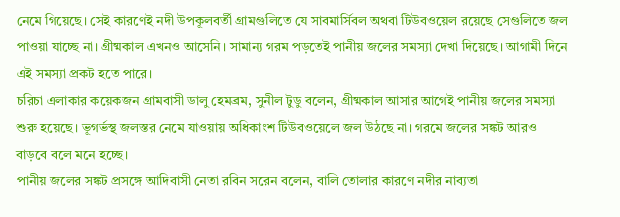নেমে গিয়েছে। সেই কারণেই নদী উপকূলবর্তী গ্রামগুলিতে যে সাবমার্সিবল অথবা টিউবওয়েল রয়েছে সেগুলিতে জল পাওয়া যাচ্ছে না। গ্রীষ্মকাল এখনও আসেনি। সামান্য গরম পড়তেই পানীয় জলের সমস্যা দেখা দিয়েছে। আগামী দিনে এই সমস্যা প্রকট হতে পারে।
চরিচা এলাকার কয়েকজন গ্রামবাসী ডালু হেমব্রম, সুনীল টুডু বলেন, গ্রীষ্মকাল আসার আগেই পানীয় জলের সমস্যা শুরু হয়েছে। ভূগর্ভস্থ জলস্তর নেমে যাওয়ায় অধিকাংশ টিউবওয়েলে জল উঠছে না। গরমে জলের সঙ্কট আরও বাড়বে বলে মনে হচ্ছে।
পানীয় জলের সঙ্কট প্রসঙ্গে আদিবাসী নেতা রবিন সরেন বলেন, বালি তোলার কারণে নদীর নাব্যতা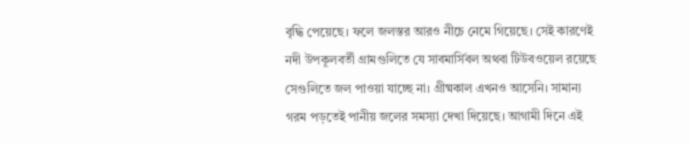বৃদ্ধি পেয়েছে। ফলে জলস্তর আরও নীচে নেমে গিয়েছে। সেই কারণেই নদী উপকূলবর্তী গ্রামগুলিতে যে সাবমার্সিবল অথবা টিউবওয়েল রয়েছে সেগুলিতে জল পাওয়া যাচ্ছে না। গ্রীষ্মকাল এখনও আসেনি। সামান্য গরম পড়তেই পানীয় জলের সমস্যা দেখা দিয়েছে। আগামী দিনে এই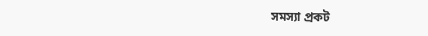সমস্যা প্রকট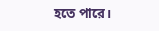হতে পারে।